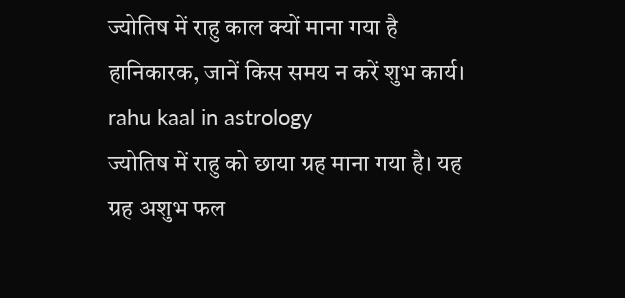ज्योतिष में राहु काल क्यों माना गया है हानिकारक, जानें किस समय न करें शुभ कार्य। rahu kaal in astrology
ज्योतिष में राहु को छाया ग्रह माना गया है। यह ग्रह अशुभ फल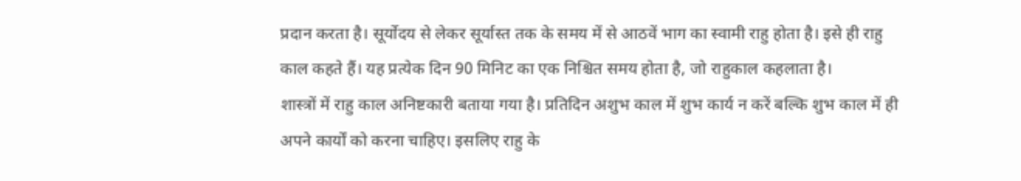प्रदान करता है। सूर्योदय से लेकर सूर्यास्त तक के समय में से आठवें भाग का स्वामी राहु होता है। इसे ही राहु काल कहते हैं। यह प्रत्येक दिन 90 मिनिट का एक निश्चित समय होता है, जो राहुकाल कहलाता है।
शास्त्रों में राहु काल अनिष्टकारी बताया गया है। प्रतिदिन अशुभ काल में शुभ कार्य न करें बल्कि शुभ काल में ही अपने कार्यों को करना चाहिए। इसलिए राहु के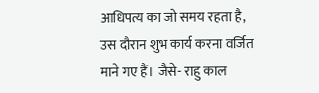आधिपत्य का जो समय रहता है, उस दौरान शुभ कार्य करना वर्जित माने गए हैं। जैसे- राहु काल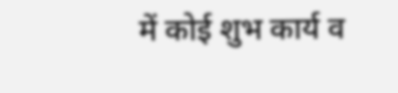में कोई शुभ कार्य व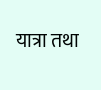यात्रा तथा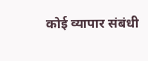कोई व्यापार संबंधी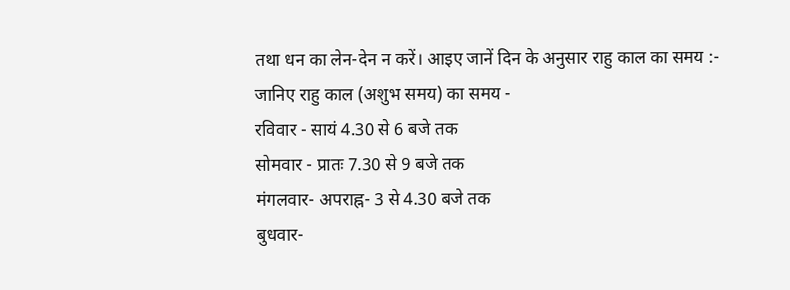तथा धन का लेन-देन न करें। आइए जानें दिन के अनुसार राहु काल का समय :-
जानिए राहु काल (अशुभ समय) का समय -
रविवार - सायं 4.30 से 6 बजे तक
सोमवार - प्रातः 7.30 से 9 बजे तक
मंगलवार- अपराह्न- 3 से 4.30 बजे तक
बुधवार-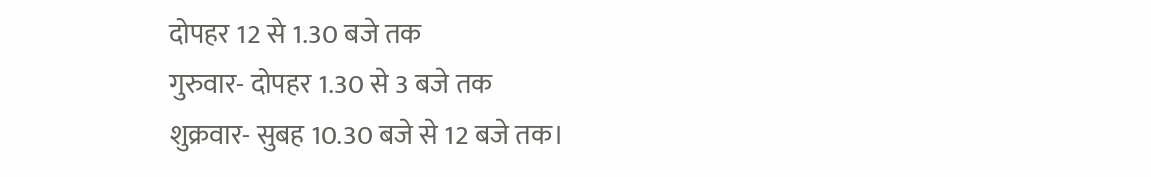दोपहर 12 से 1.30 बजे तक
गुरुवार- दोपहर 1.30 से 3 बजे तक
शुक्रवार- सुबह 10.30 बजे से 12 बजे तक।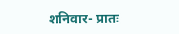शनिवार- प्रातः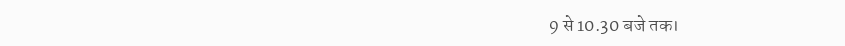9 से 10.30 बजे तक।